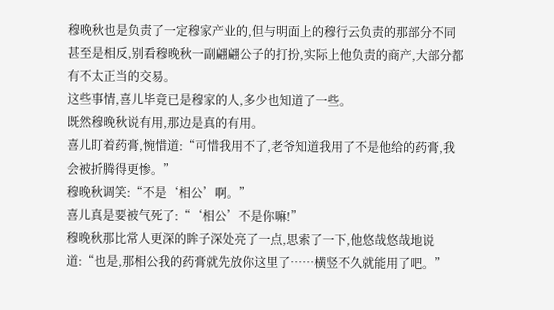穆晚秋也是负责了一定穆家产业的,但与明面上的穆行云负责的那部分不同甚至是相反,别看穆晚秋一副翩翩公子的打扮,实际上他负责的商产,大部分都有不太正当的交易。
这些事情,喜儿毕竟已是穆家的人,多少也知道了一些。
既然穆晚秋说有用,那边是真的有用。
喜儿盯着药膏,惋惜道:“可惜我用不了,老爷知道我用了不是他给的药膏,我会被折腾得更惨。”
穆晚秋调笑:“不是‘相公’啊。”
喜儿真是要被气死了:“‘相公’不是你嘛!”
穆晚秋那比常人更深的眸子深处亮了一点,思索了一下,他悠哉悠哉地说道:“也是,那相公我的药膏就先放你这里了……横竖不久就能用了吧。”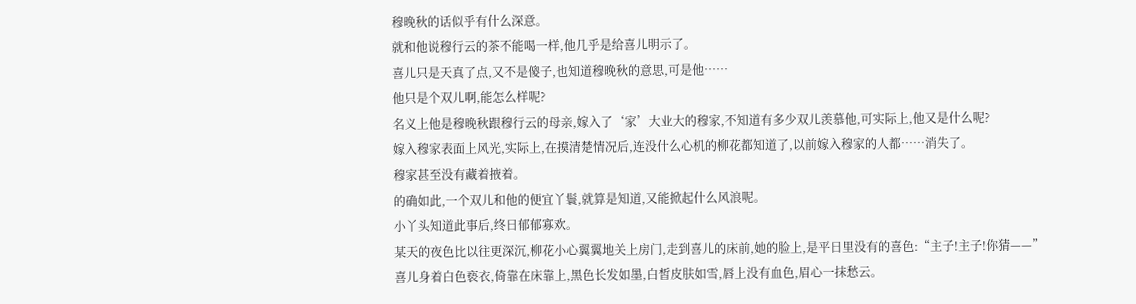穆晚秋的话似乎有什么深意。
就和他说穆行云的茶不能喝一样,他几乎是给喜儿明示了。
喜儿只是天真了点,又不是傻子,也知道穆晚秋的意思,可是他……
他只是个双儿啊,能怎么样呢?
名义上他是穆晚秋跟穆行云的母亲,嫁入了‘家’大业大的穆家,不知道有多少双儿羡慕他,可实际上,他又是什么呢?
嫁入穆家表面上风光,实际上,在摸清楚情况后,连没什么心机的柳花都知道了,以前嫁入穆家的人都……消失了。
穆家甚至没有藏着掖着。
的确如此,一个双儿和他的便宜丫鬟,就算是知道,又能掀起什么风浪呢。
小丫头知道此事后,终日郁郁寡欢。
某天的夜色比以往更深沉,柳花小心翼翼地关上房门,走到喜儿的床前,她的脸上,是平日里没有的喜色:“主子!主子!你猜——”
喜儿身着白色亵衣,倚靠在床靠上,黑色长发如墨,白皙皮肤如雪,唇上没有血色,眉心一抹愁云。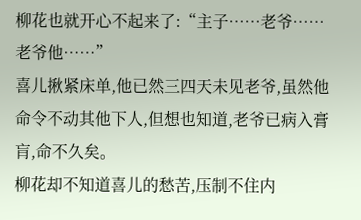柳花也就开心不起来了:“主子……老爷……老爷他……”
喜儿揪紧床单,他已然三四天未见老爷,虽然他命令不动其他下人,但想也知道,老爷已病入膏肓,命不久矣。
柳花却不知道喜儿的愁苦,压制不住内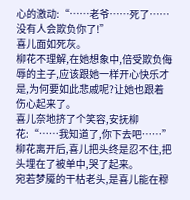心的激动:“……老爷……死了……没有人会欺负你了!”
喜儿面如死灰。
柳花不理解,在她想象中,倍受欺负侮辱的主子,应该跟她一样开心快乐才是,为何要如此悲戚呢?让她也跟着伤心起来了。
喜儿奈地挤了个笑容,安抚柳花:“……我知道了,你下去吧……”
柳花离开后,喜儿把头终是忍不住,把头埋在了被单中,哭了起来。
宛若梦魇的干枯老头,是喜儿能在穆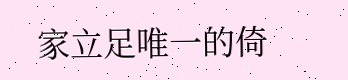家立足唯一的倚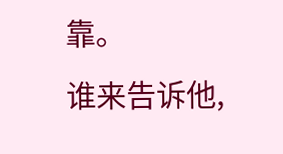靠。
谁来告诉他,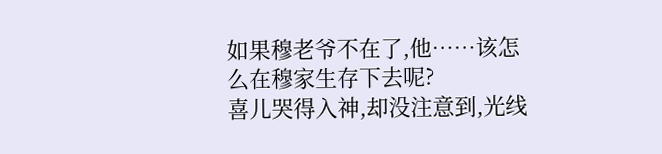如果穆老爷不在了,他……该怎么在穆家生存下去呢?
喜儿哭得入神,却没注意到,光线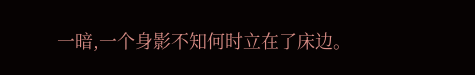一暗,一个身影不知何时立在了床边。